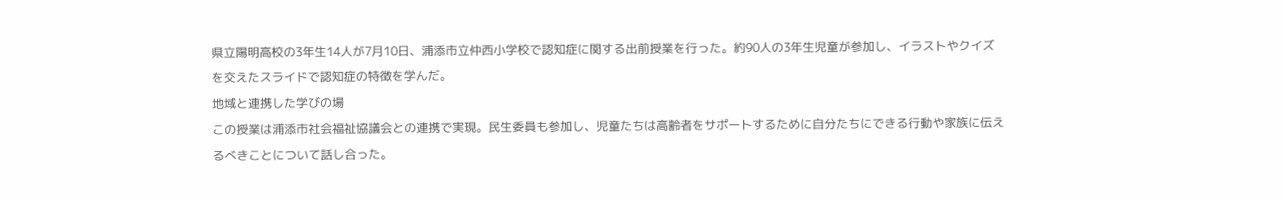県立陽明高校の3年生14人が7月10日、浦添市立仲西小学校で認知症に関する出前授業を行った。約90人の3年生児童が参加し、イラストやクイズを交えたスライドで認知症の特徴を学んだ。
地域と連携した学びの場
この授業は浦添市社会福祉協議会との連携で実現。民生委員も参加し、児童たちは高齢者をサポートするために自分たちにできる行動や家族に伝えるべきことについて話し合った。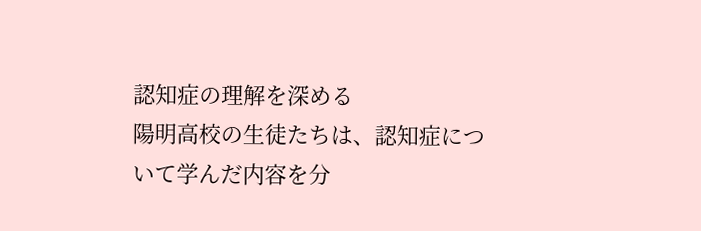認知症の理解を深める
陽明高校の生徒たちは、認知症について学んだ内容を分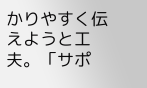かりやすく伝えようと工夫。「サポ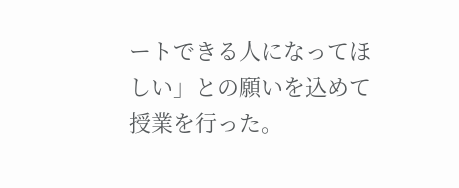ートできる人になってほしい」との願いを込めて授業を行った。